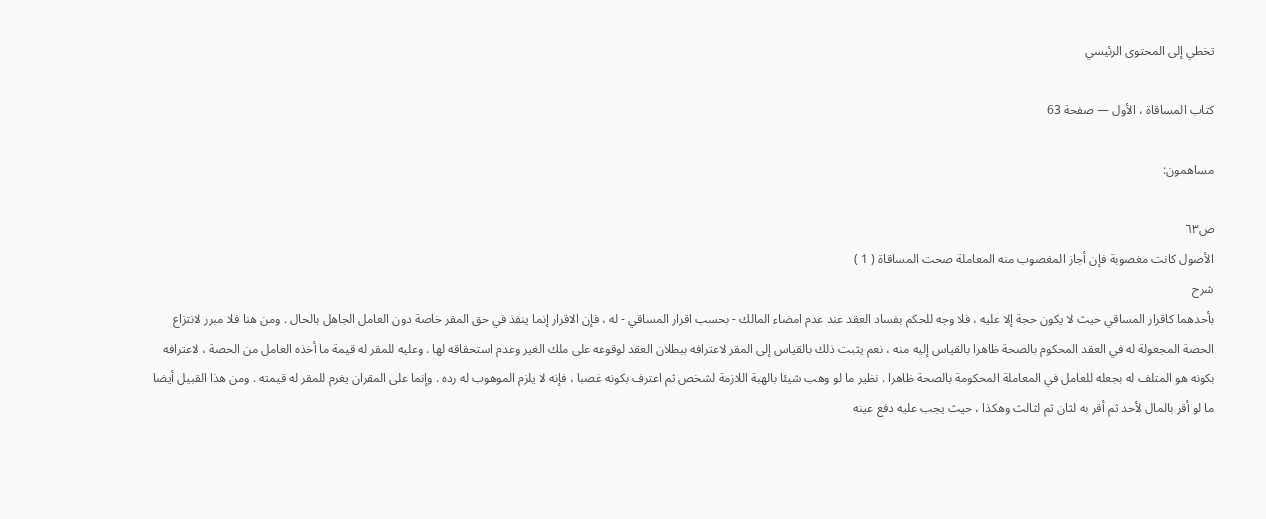تخطي إلى المحتوى الرئيسي

كتاب المساقاة ، الأول — صفحة 63

مساهمون:

ص٦٣
الأصول كانت مغصوبة فإن أجاز المغصوب منه المعاملة صحت المساقاة ( 1 )
شرح
بأحدهما كاقرار المساقي حيث لا يكون حجة إلا عليه ، فلا وجه للحكم بفساد العقد عند عدم امضاء المالك - بحسب اقرار المساقي - له ، فإن الاقرار إنما ينفذ في حق المقر خاصة دون العامل الجاهل بالحال . ومن هنا فلا مبرر لانتزاع الحصة المجعولة له في العقد المحكوم بالصحة ظاهرا بالقياس إليه منه ، نعم يثبت ذلك بالقياس إلى المقر لاعترافه ببطلان العقد لوقوعه على ملك الغير وعدم استحقاقه لها . وعليه للمقر له قيمة ما أخذه العامل من الحصة ، لاعترافه بكونه هو المتلف له بجعله للعامل في المعاملة المحكومة بالصحة ظاهرا . نظير ما لو وهب شيئا بالهبة اللازمة لشخص ثم اعترف بكونه غصبا ، فإنه لا يلزم الموهوب له رده . وإنما على المقران يغرم للمقر له قيمته . ومن هذا القبيل أيضا ما لو أقر بالمال لأحد ثم أقر به لثان ثم لثالث وهكذا ، حيث يجب عليه دفع عينه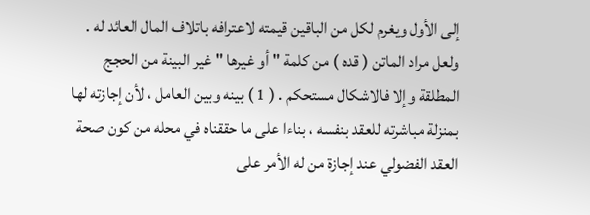إلى الأول ويغرم لكل من الباقين قيمته لاعترافه باتلاف المال العائد له . ولعل مراد الماتن ( قده ) من كلمة " أو غيرها " غير البينة من الحجج المطلقة وإلا فالاشكال مستحكم . ( 1 ) بينه وبين العامل ، لأن إجازته لها بمنزلة مباشرته للعقد بنفسه ، بناءا على ما حققناه في محله من كون صحة العقد الفضولي عند إجازة من له الأمر على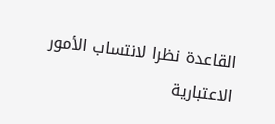القاعدة نظرا لانتساب الأمور الاعتبارية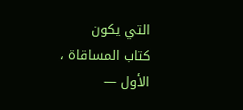التي يكون
كتاب المساقاة ، الأول —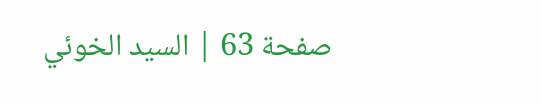صفحة 63 | السيد الخوئي